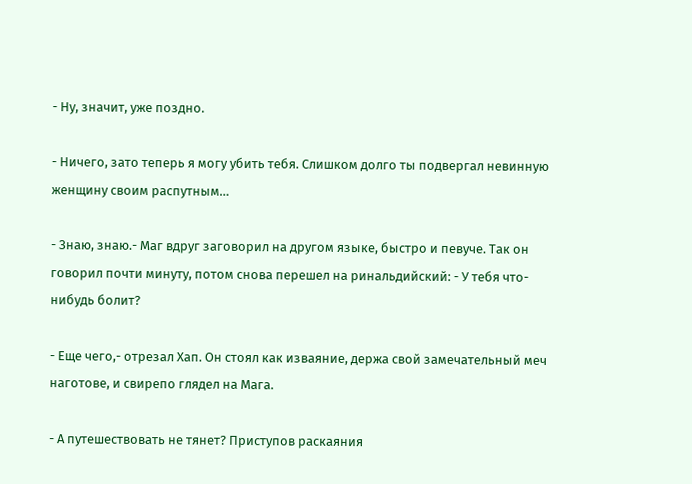- Ну, значит, уже поздно.

- Ничего, зато теперь я могу убить тебя. Слишком долго ты подвергал невинную женщину своим распутным…

- Знаю, знаю.- Маг вдруг заговорил на другом языке, быстро и певуче. Так он говорил почти минуту, потом снова перешел на ринальдийский: - У тебя что-нибудь болит?

- Еще чего,- отрезал Хап. Он стоял как изваяние, держа свой замечательный меч наготове, и свирепо глядел на Мага.

- А путешествовать не тянет? Приступов раскаяния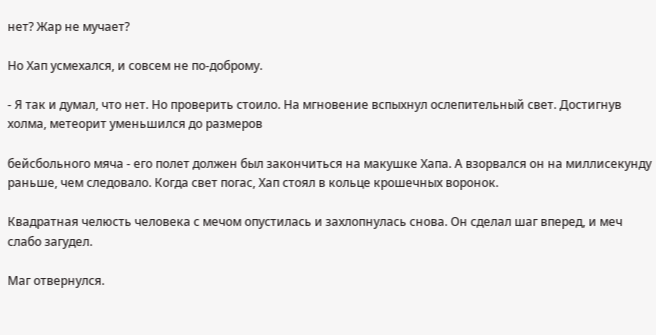нет? Жар не мучает?

Но Хап усмехался, и совсем не по-доброму.

- Я так и думал, что нет. Но проверить стоило. На мгновение вспыхнул ослепительный свет. Достигнув холма, метеорит уменьшился до размеров

бейсбольного мяча - его полет должен был закончиться на макушке Хапа. А взорвался он на миллисекунду раньше, чем следовало. Когда свет погас, Хап стоял в кольце крошечных воронок.

Квадратная челюсть человека с мечом опустилась и захлопнулась снова. Он сделал шаг вперед, и меч слабо загудел.

Маг отвернулся.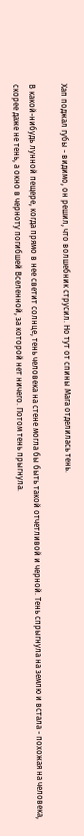Хап поджал губы - видимо, он решил, что волшебник струсил. Но тут от спины Мага отделилась тень.

В какой-нибудь лунной пещере, когда прямо в нее светит солнце, тень человека на стене могла бы быть такой отчетливой и черной. Тень спрыгнула на землю и встала - похожая на человека, скорее даже не тень, а окно в черноту погибшей Вселенной, за которой нет ничего. Потом тень прыгнула.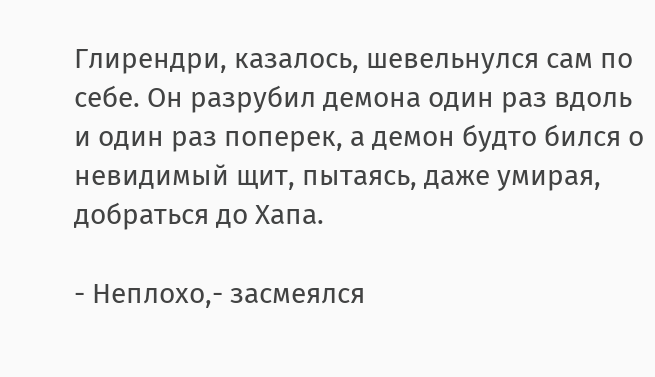Глирендри, казалось, шевельнулся сам по себе. Он разрубил демона один раз вдоль и один раз поперек, а демон будто бился о невидимый щит, пытаясь, даже умирая, добраться до Хапа.

- Неплохо,- засмеялся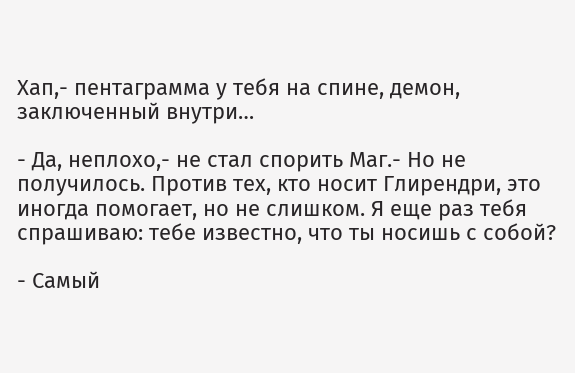Хап,- пентаграмма у тебя на спине, демон, заключенный внутри…

- Да, неплохо,- не стал спорить Маг.- Но не получилось. Против тех, кто носит Глирендри, это иногда помогает, но не слишком. Я еще раз тебя спрашиваю: тебе известно, что ты носишь с собой?

- Самый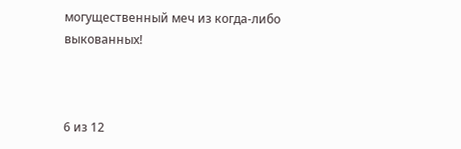могущественный меч из когда-либо выкованных!



6 из 12